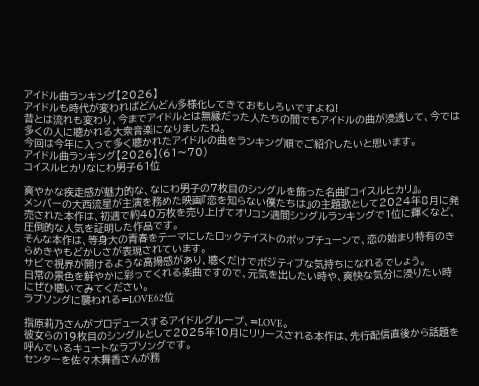アイドル曲ランキング【2026】
アイドルも時代が変わればどんどん多様化してきておもしろいですよね!
昔とは流れも変わり、今までアイドルとは無縁だった人たちの間でもアイドルの曲が浸透して、今では多くの人に聴かれる大衆音楽になりましたね。
今回は今年に入って多く聴かれたアイドルの曲をランキング順でご紹介したいと思います。
アイドル曲ランキング【2026】(61〜70)
コイスルヒカリなにわ男子61位

爽やかな疾走感が魅力的な、なにわ男子の7枚目のシングルを飾った名曲『コイスルヒカリ』。
メンバーの大西流星が主演を務めた映画『恋を知らない僕たちは』の主題歌として2024年8月に発売された本作は、初週で約40万枚を売り上げてオリコン週間シングルランキングで1位に輝くなど、圧倒的な人気を証明した作品です。
そんな本作は、等身大の青春をテーマにしたロックテイストのポップチューンで、恋の始まり特有のきらめきやもどかしさが表現されています。
サビで視界が開けるような高揚感があり、聴くだけでポジティブな気持ちになれるでしょう。
日常の景色を鮮やかに彩ってくれる楽曲ですので、元気を出したい時や、爽快な気分に浸りたい時にぜひ聴いてみてください。
ラブソングに襲われる=LOVE62位

指原莉乃さんがプロデュースするアイドルグループ、=LOVE。
彼女らの19枚目のシングルとして2025年10月にリリースされる本作は、先行配信直後から話題を呼んでいるキュートなラブソングです。
センターを佐々木舞香さんが務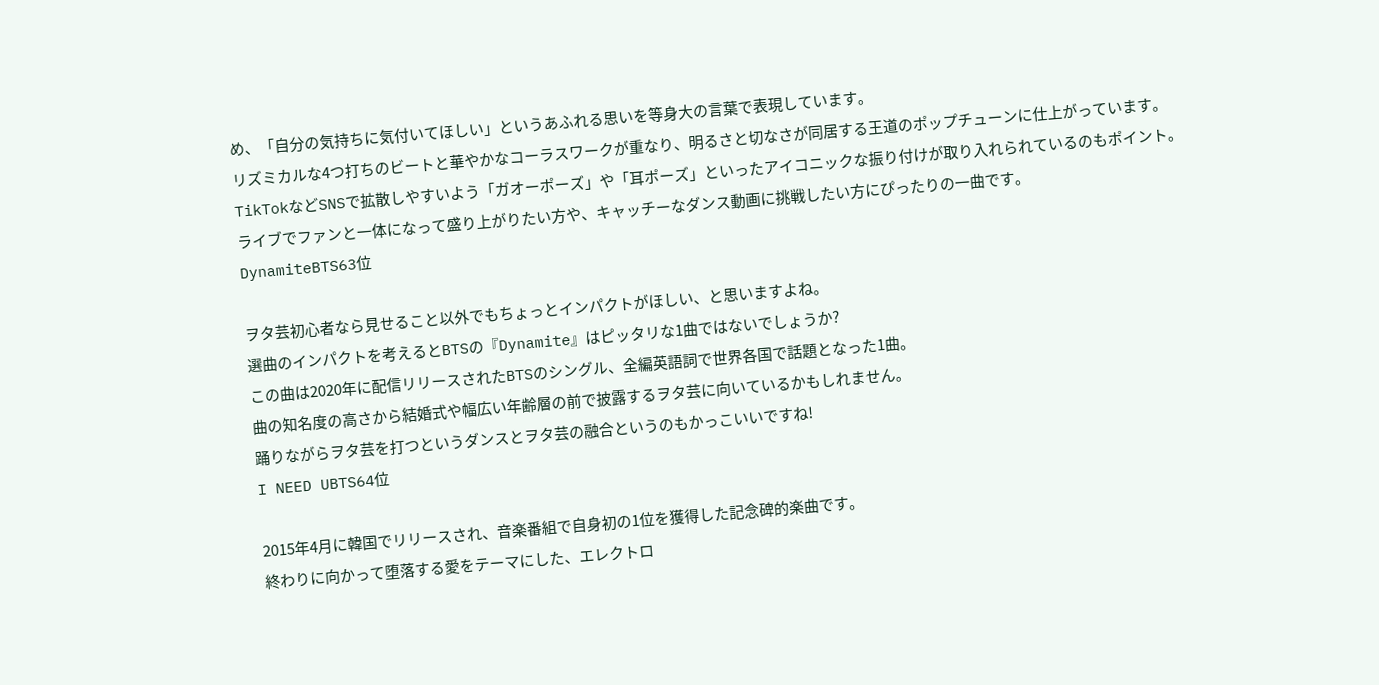め、「自分の気持ちに気付いてほしい」というあふれる思いを等身大の言葉で表現しています。
リズミカルな4つ打ちのビートと華やかなコーラスワークが重なり、明るさと切なさが同居する王道のポップチューンに仕上がっています。
TikTokなどSNSで拡散しやすいよう「ガオーポーズ」や「耳ポーズ」といったアイコニックな振り付けが取り入れられているのもポイント。
ライブでファンと一体になって盛り上がりたい方や、キャッチーなダンス動画に挑戦したい方にぴったりの一曲です。
DynamiteBTS63位

ヲタ芸初心者なら見せること以外でもちょっとインパクトがほしい、と思いますよね。
選曲のインパクトを考えるとBTSの『Dynamite』はピッタリな1曲ではないでしょうか?
この曲は2020年に配信リリースされたBTSのシングル、全編英語詞で世界各国で話題となった1曲。
曲の知名度の高さから結婚式や幅広い年齢層の前で披露するヲタ芸に向いているかもしれません。
踊りながらヲタ芸を打つというダンスとヲタ芸の融合というのもかっこいいですね!
I NEED UBTS64位

2015年4月に韓国でリリースされ、音楽番組で自身初の1位を獲得した記念碑的楽曲です。
終わりに向かって堕落する愛をテーマにした、エレクトロ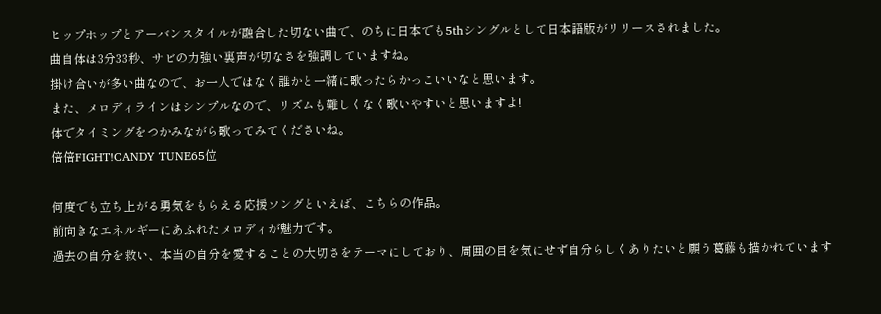ヒップホップとアーバンスタイルが融合した切ない曲で、のちに日本でも5thシングルとして日本語版がリリースされました。
曲自体は3分33秒、サビの力強い裏声が切なさを強調していますね。
掛け合いが多い曲なので、お一人ではなく誰かと一緒に歌ったらかっこいいなと思います。
また、メロディラインはシンプルなので、リズムも難しくなく歌いやすいと思いますよ!
体でタイミングをつかみながら歌ってみてくださいね。
倍倍FIGHT!CANDY TUNE65位

何度でも立ち上がる勇気をもらえる応援ソングといえば、こちらの作品。
前向きなエネルギーにあふれたメロディが魅力です。
過去の自分を救い、本当の自分を愛することの大切さをテーマにしており、周囲の目を気にせず自分らしくありたいと願う葛藤も描かれています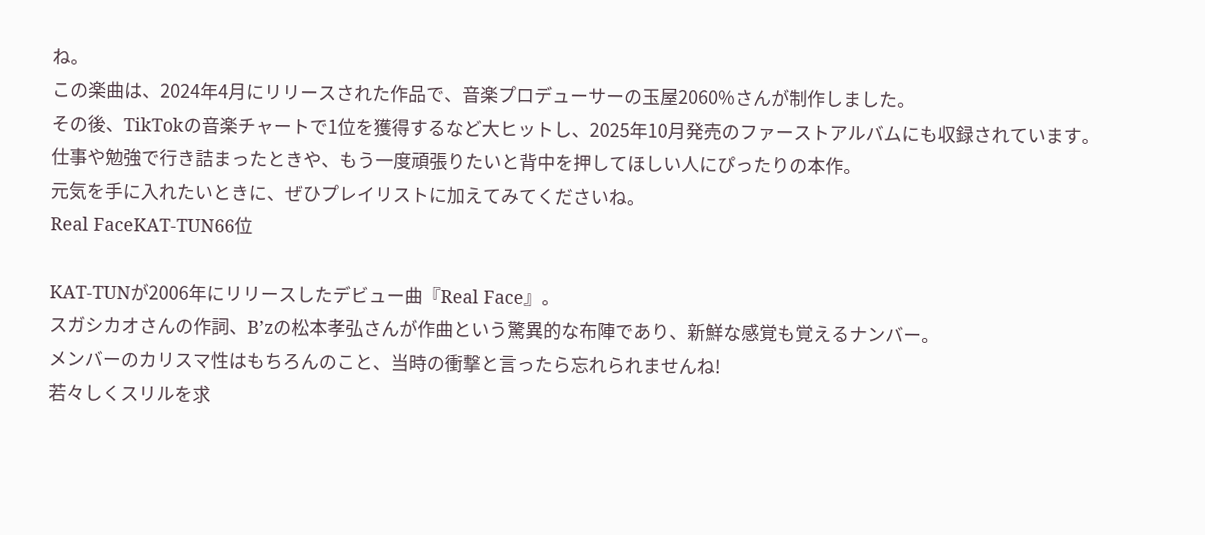ね。
この楽曲は、2024年4月にリリースされた作品で、音楽プロデューサーの玉屋2060%さんが制作しました。
その後、TikTokの音楽チャートで1位を獲得するなど大ヒットし、2025年10月発売のファーストアルバムにも収録されています。
仕事や勉強で行き詰まったときや、もう一度頑張りたいと背中を押してほしい人にぴったりの本作。
元気を手に入れたいときに、ぜひプレイリストに加えてみてくださいね。
Real FaceKAT-TUN66位

KAT-TUNが2006年にリリースしたデビュー曲『Real Face』。
スガシカオさんの作詞、B’zの松本孝弘さんが作曲という驚異的な布陣であり、新鮮な感覚も覚えるナンバー。
メンバーのカリスマ性はもちろんのこと、当時の衝撃と言ったら忘れられませんね!
若々しくスリルを求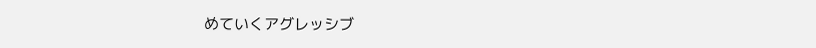めていくアグレッシブ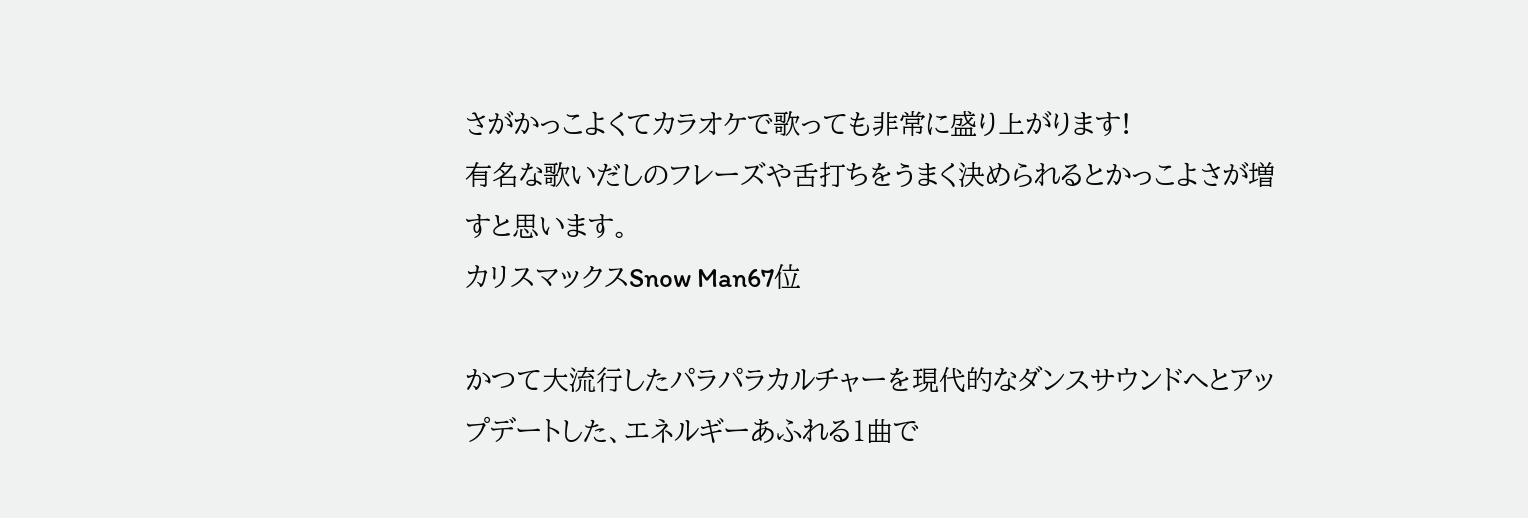さがかっこよくてカラオケで歌っても非常に盛り上がります!
有名な歌いだしのフレーズや舌打ちをうまく決められるとかっこよさが増すと思います。
カリスマックスSnow Man67位

かつて大流行したパラパラカルチャーを現代的なダンスサウンドへとアップデートした、エネルギーあふれる1曲で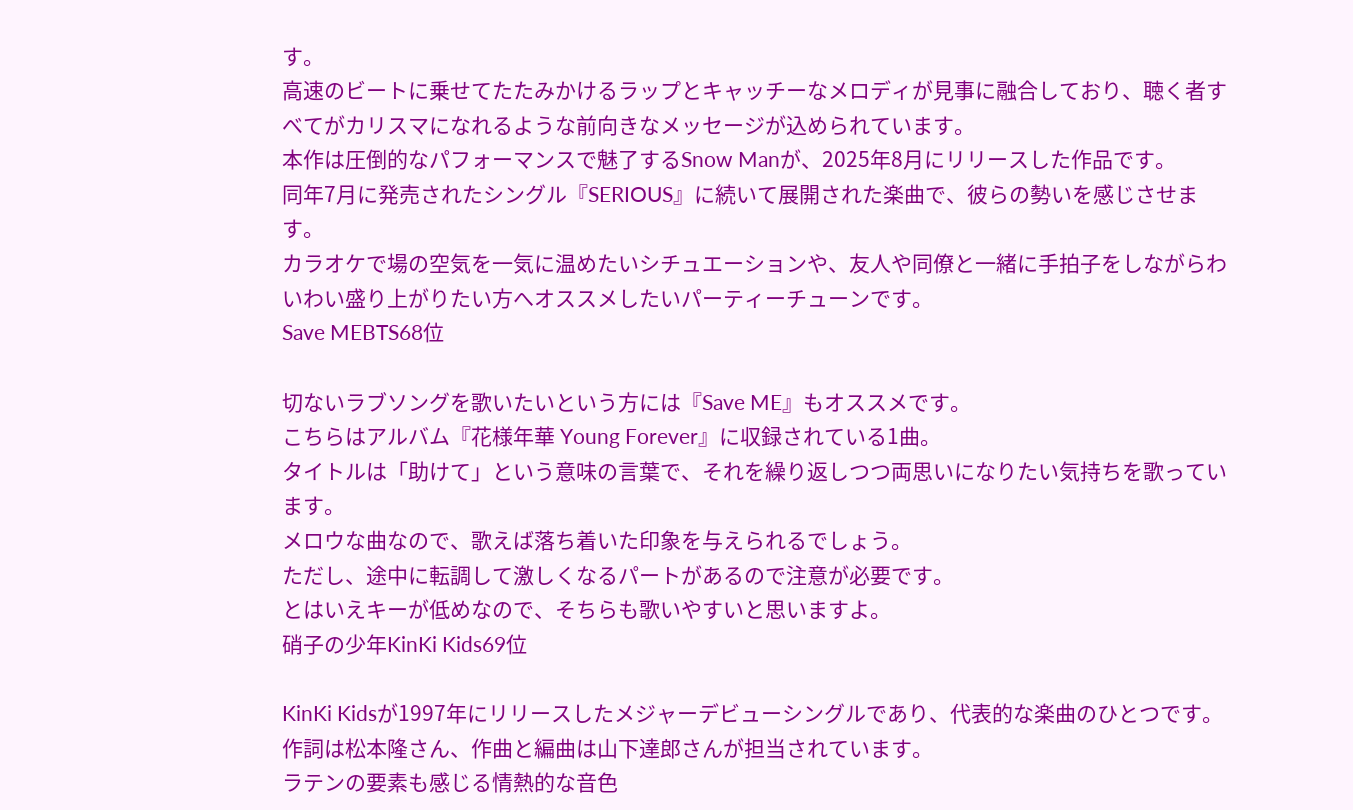す。
高速のビートに乗せてたたみかけるラップとキャッチーなメロディが見事に融合しており、聴く者すべてがカリスマになれるような前向きなメッセージが込められています。
本作は圧倒的なパフォーマンスで魅了するSnow Manが、2025年8月にリリースした作品です。
同年7月に発売されたシングル『SERIOUS』に続いて展開された楽曲で、彼らの勢いを感じさせます。
カラオケで場の空気を一気に温めたいシチュエーションや、友人や同僚と一緒に手拍子をしながらわいわい盛り上がりたい方へオススメしたいパーティーチューンです。
Save MEBTS68位

切ないラブソングを歌いたいという方には『Save ME』もオススメです。
こちらはアルバム『花様年華 Young Forever』に収録されている1曲。
タイトルは「助けて」という意味の言葉で、それを繰り返しつつ両思いになりたい気持ちを歌っています。
メロウな曲なので、歌えば落ち着いた印象を与えられるでしょう。
ただし、途中に転調して激しくなるパートがあるので注意が必要です。
とはいえキーが低めなので、そちらも歌いやすいと思いますよ。
硝子の少年KinKi Kids69位

KinKi Kidsが1997年にリリースしたメジャーデビューシングルであり、代表的な楽曲のひとつです。
作詞は松本隆さん、作曲と編曲は山下達郎さんが担当されています。
ラテンの要素も感じる情熱的な音色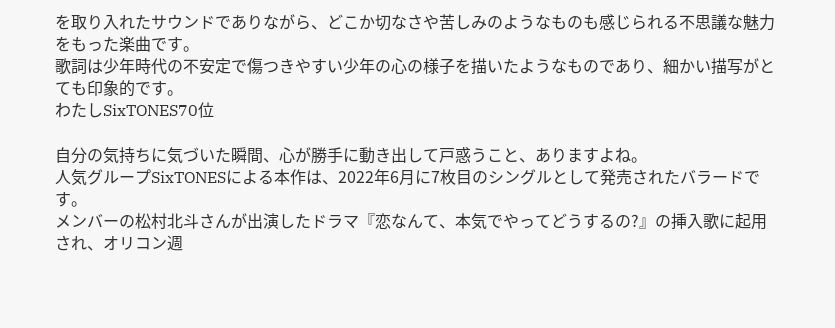を取り入れたサウンドでありながら、どこか切なさや苦しみのようなものも感じられる不思議な魅力をもった楽曲です。
歌詞は少年時代の不安定で傷つきやすい少年の心の様子を描いたようなものであり、細かい描写がとても印象的です。
わたしSixTONES70位

自分の気持ちに気づいた瞬間、心が勝手に動き出して戸惑うこと、ありますよね。
人気グループSixTONESによる本作は、2022年6月に7枚目のシングルとして発売されたバラードです。
メンバーの松村北斗さんが出演したドラマ『恋なんて、本気でやってどうするの?』の挿入歌に起用され、オリコン週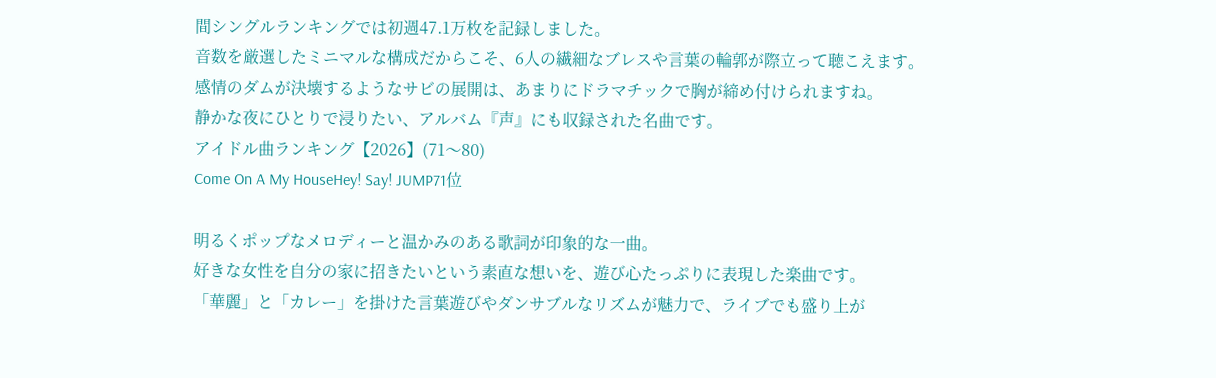間シングルランキングでは初週47.1万枚を記録しました。
音数を厳選したミニマルな構成だからこそ、6人の繊細なブレスや言葉の輪郭が際立って聴こえます。
感情のダムが決壊するようなサビの展開は、あまりにドラマチックで胸が締め付けられますね。
静かな夜にひとりで浸りたい、アルバム『声』にも収録された名曲です。
アイドル曲ランキング【2026】(71〜80)
Come On A My HouseHey! Say! JUMP71位

明るくポップなメロディーと温かみのある歌詞が印象的な一曲。
好きな女性を自分の家に招きたいという素直な想いを、遊び心たっぷりに表現した楽曲です。
「華麗」と「カレー」を掛けた言葉遊びやダンサブルなリズムが魅力で、ライブでも盛り上が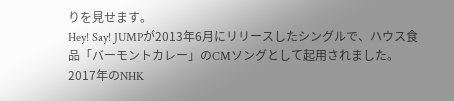りを見せます。
Hey! Say! JUMPが2013年6月にリリースしたシングルで、ハウス食品「バーモントカレー」のCMソングとして起用されました。
2017年のNHK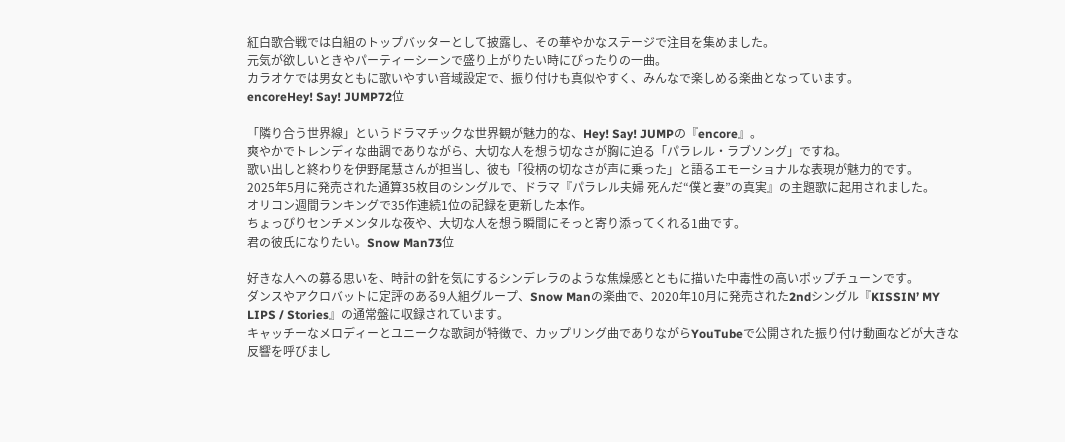紅白歌合戦では白組のトップバッターとして披露し、その華やかなステージで注目を集めました。
元気が欲しいときやパーティーシーンで盛り上がりたい時にぴったりの一曲。
カラオケでは男女ともに歌いやすい音域設定で、振り付けも真似やすく、みんなで楽しめる楽曲となっています。
encoreHey! Say! JUMP72位

「隣り合う世界線」というドラマチックな世界観が魅力的な、Hey! Say! JUMPの『encore』。
爽やかでトレンディな曲調でありながら、大切な人を想う切なさが胸に迫る「パラレル・ラブソング」ですね。
歌い出しと終わりを伊野尾慧さんが担当し、彼も「役柄の切なさが声に乗った」と語るエモーショナルな表現が魅力的です。
2025年5月に発売された通算35枚目のシングルで、ドラマ『パラレル夫婦 死んだ“僕と妻”の真実』の主題歌に起用されました。
オリコン週間ランキングで35作連続1位の記録を更新した本作。
ちょっぴりセンチメンタルな夜や、大切な人を想う瞬間にそっと寄り添ってくれる1曲です。
君の彼氏になりたい。Snow Man73位

好きな人への募る思いを、時計の針を気にするシンデレラのような焦燥感とともに描いた中毒性の高いポップチューンです。
ダンスやアクロバットに定評のある9人組グループ、Snow Manの楽曲で、2020年10月に発売された2ndシングル『KISSIN’ MY LIPS / Stories』の通常盤に収録されています。
キャッチーなメロディーとユニークな歌詞が特徴で、カップリング曲でありながらYouTubeで公開された振り付け動画などが大きな反響を呼びまし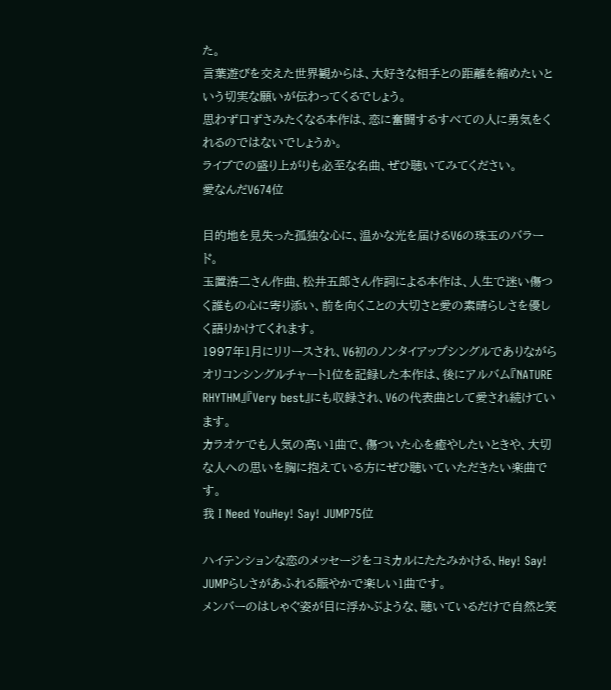た。
言葉遊びを交えた世界観からは、大好きな相手との距離を縮めたいという切実な願いが伝わってくるでしょう。
思わず口ずさみたくなる本作は、恋に奮闘するすべての人に勇気をくれるのではないでしょうか。
ライブでの盛り上がりも必至な名曲、ぜひ聴いてみてください。
愛なんだV674位

目的地を見失った孤独な心に、温かな光を届けるV6の珠玉のバラード。
玉置浩二さん作曲、松井五郎さん作詞による本作は、人生で迷い傷つく誰もの心に寄り添い、前を向くことの大切さと愛の素晴らしさを優しく語りかけてくれます。
1997年1月にリリースされ、V6初のノンタイアップシングルでありながらオリコンシングルチャート1位を記録した本作は、後にアルバム『NATURE RHYTHM』『Very best』にも収録され、V6の代表曲として愛され続けています。
カラオケでも人気の高い1曲で、傷ついた心を癒やしたいときや、大切な人への思いを胸に抱えている方にぜひ聴いていただきたい楽曲です。
我 I Need YouHey! Say! JUMP75位

ハイテンションな恋のメッセージをコミカルにたたみかける、Hey! Say! JUMPらしさがあふれる賑やかで楽しい1曲です。
メンバーのはしゃぐ姿が目に浮かぶような、聴いているだけで自然と笑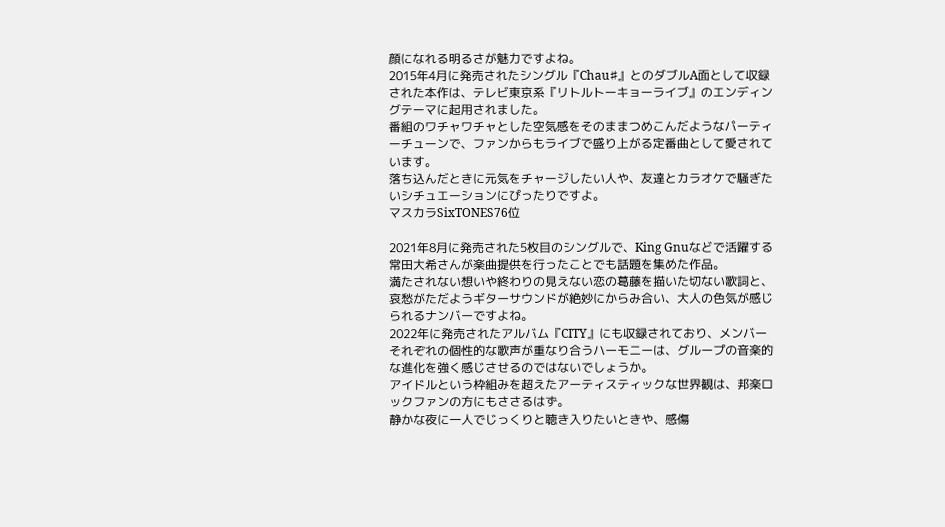顔になれる明るさが魅力ですよね。
2015年4月に発売されたシングル『Chau♯』とのダブルA面として収録された本作は、テレビ東京系『リトルトーキョーライブ』のエンディングテーマに起用されました。
番組のワチャワチャとした空気感をそのままつめこんだようなパーティーチューンで、ファンからもライブで盛り上がる定番曲として愛されています。
落ち込んだときに元気をチャージしたい人や、友達とカラオケで騒ぎたいシチュエーションにぴったりですよ。
マスカラSixTONES76位

2021年8月に発売された5枚目のシングルで、King Gnuなどで活躍する常田大希さんが楽曲提供を行ったことでも話題を集めた作品。
満たされない想いや終わりの見えない恋の葛藤を描いた切ない歌詞と、哀愁がただようギターサウンドが絶妙にからみ合い、大人の色気が感じられるナンバーですよね。
2022年に発売されたアルバム『CITY』にも収録されており、メンバーそれぞれの個性的な歌声が重なり合うハーモニーは、グループの音楽的な進化を強く感じさせるのではないでしょうか。
アイドルという枠組みを超えたアーティスティックな世界観は、邦楽ロックファンの方にもささるはず。
静かな夜に一人でじっくりと聴き入りたいときや、感傷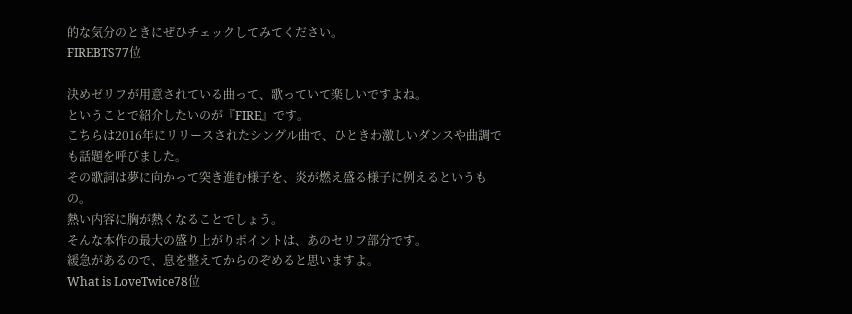的な気分のときにぜひチェックしてみてください。
FIREBTS77位

決めゼリフが用意されている曲って、歌っていて楽しいですよね。
ということで紹介したいのが『FIRE』です。
こちらは2016年にリリースされたシングル曲で、ひときわ激しいダンスや曲調でも話題を呼びました。
その歌詞は夢に向かって突き進む様子を、炎が燃え盛る様子に例えるというもの。
熱い内容に胸が熱くなることでしょう。
そんな本作の最大の盛り上がりポイントは、あのセリフ部分です。
緩急があるので、息を整えてからのぞめると思いますよ。
What is LoveTwice78位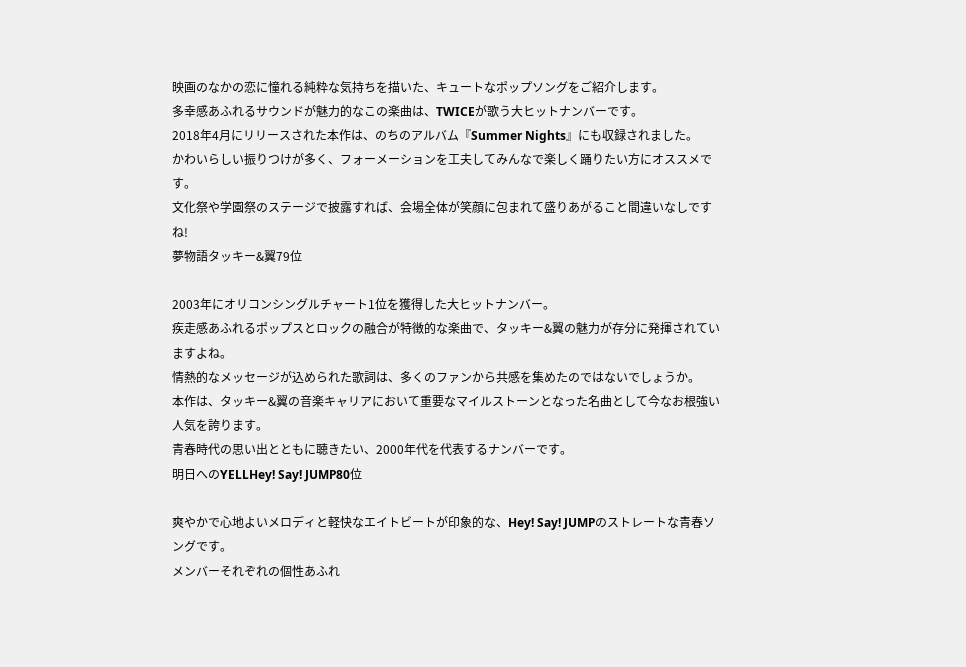映画のなかの恋に憧れる純粋な気持ちを描いた、キュートなポップソングをご紹介します。
多幸感あふれるサウンドが魅力的なこの楽曲は、TWICEが歌う大ヒットナンバーです。
2018年4月にリリースされた本作は、のちのアルバム『Summer Nights』にも収録されました。
かわいらしい振りつけが多く、フォーメーションを工夫してみんなで楽しく踊りたい方にオススメです。
文化祭や学園祭のステージで披露すれば、会場全体が笑顔に包まれて盛りあがること間違いなしですね!
夢物語タッキー&翼79位

2003年にオリコンシングルチャート1位を獲得した大ヒットナンバー。
疾走感あふれるポップスとロックの融合が特徴的な楽曲で、タッキー&翼の魅力が存分に発揮されていますよね。
情熱的なメッセージが込められた歌詞は、多くのファンから共感を集めたのではないでしょうか。
本作は、タッキー&翼の音楽キャリアにおいて重要なマイルストーンとなった名曲として今なお根強い人気を誇ります。
青春時代の思い出とともに聴きたい、2000年代を代表するナンバーです。
明日へのYELLHey! Say! JUMP80位

爽やかで心地よいメロディと軽快なエイトビートが印象的な、Hey! Say! JUMPのストレートな青春ソングです。
メンバーそれぞれの個性あふれ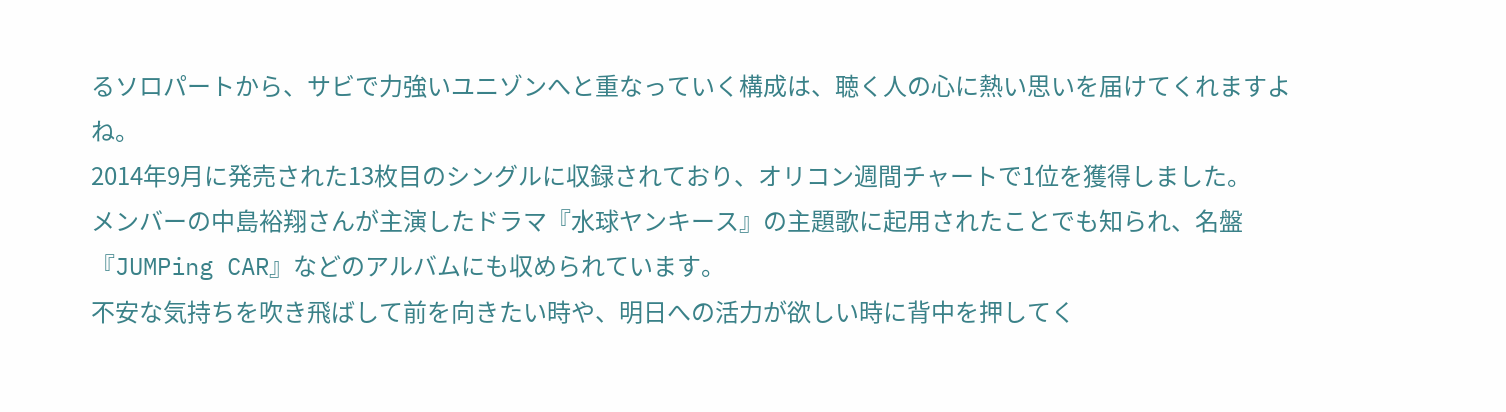るソロパートから、サビで力強いユニゾンへと重なっていく構成は、聴く人の心に熱い思いを届けてくれますよね。
2014年9月に発売された13枚目のシングルに収録されており、オリコン週間チャートで1位を獲得しました。
メンバーの中島裕翔さんが主演したドラマ『水球ヤンキース』の主題歌に起用されたことでも知られ、名盤『JUMPing CAR』などのアルバムにも収められています。
不安な気持ちを吹き飛ばして前を向きたい時や、明日への活力が欲しい時に背中を押してく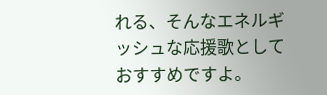れる、そんなエネルギッシュな応援歌としておすすめですよ。